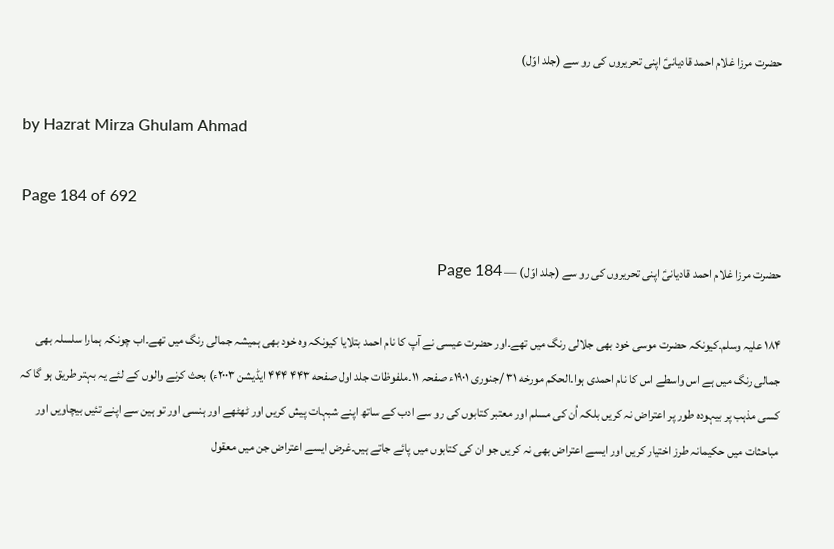حضرت مرزا غلام احمد قادیانیؑ اپنی تحریروں کی رو سے (جلد اوّل)

by Hazrat Mirza Ghulam Ahmad

Page 184 of 692

حضرت مرزا غلام احمد قادیانیؑ اپنی تحریروں کی رو سے (جلد اوّل) — Page 184

۱۸۴ علیہ وسلم۔کیونکہ حضرت موسی خود بھی جلالی رنگ میں تھے۔اور حضرت عیسی نے آپ کا نام احمد بتلایا کیونکہ وہ خود بھی ہمیشہ جمالی رنگ میں تھے۔اب چونکہ ہمارا سلسلہ بھی جمالی رنگ میں ہے اس واسطے اس کا نام احمدی ہوا۔الحکم مورخه ۳۱ /جنوری ۱۹۰۱ء صفحہ ۱۱۔ملفوظات جلد اول صفحه ۴۴۳ ۴۴۴ ایڈیشن ۲۰۰۳ء) بحث کرنے والوں کے لئے یہ بہتر طریق ہو گا کہ کسی مذہب پر بیہودہ طور پر اعتراض نہ کریں بلکہ اُن کی مسلم اور معتبر کتابوں کی رو سے ادب کے ساتھ اپنے شبہات پیش کریں اور ٹھٹھے اور ہنسی اور تو ہین سے اپنے تئیں بیچاویں اور مباحثات میں حکیمانہ طرز اختیار کریں اور ایسے اعتراض بھی نہ کریں جو ان کی کتابوں میں پائے جاتے ہیں۔غرض ایسے اعتراض جن میں معقول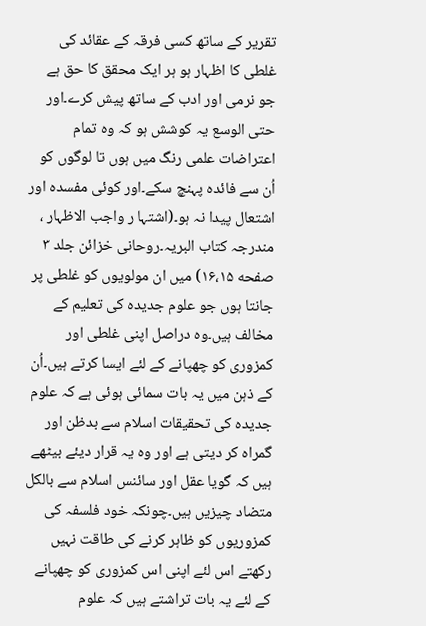تقریر کے ساتھ کسی فرقہ کے عقائد کی غلطی کا اظہار ہو ہر ایک محقق کا حق ہے جو نرمی اور ادب کے ساتھ پیش کرے۔اور حتی الوسع یہ کوشش ہو کہ وہ تمام اعتراضات علمی رنگ میں ہوں تا لوگوں کو اُن سے فائدہ پہنچ سکے۔اور کوئی مفسدہ اور اشتعال پیدا نہ ہو۔(اشتہا ر واجب الاظہار ، مندرجہ کتاب البریہ۔روحانی خزائن جلد ۳ صفحه ۱۶،۱۵) میں ان مولویوں کو غلطی پر جانتا ہوں جو علوم جدیدہ کی تعلیم کے مخالف ہیں۔وہ دراصل اپنی غلطی اور کمزوری کو چھپانے کے لئے ایسا کرتے ہیں۔اُن کے ذہن میں یہ بات سمائی ہوئی ہے کہ علوم جدیدہ کی تحقیقات اسلام سے بدظن اور گمراہ کر دیتی ہے اور وہ یہ قرار دیئے بیٹھے ہیں کہ گویا عقل اور سائنس اسلام سے بالکل متضاد چیزیں ہیں۔چونکہ خود فلسفہ کی کمزوریوں کو ظاہر کرنے کی طاقت نہیں رکھتے اس لئے اپنی اس کمزوری کو چھپانے کے لئے یہ بات تراشتے ہیں کہ علوم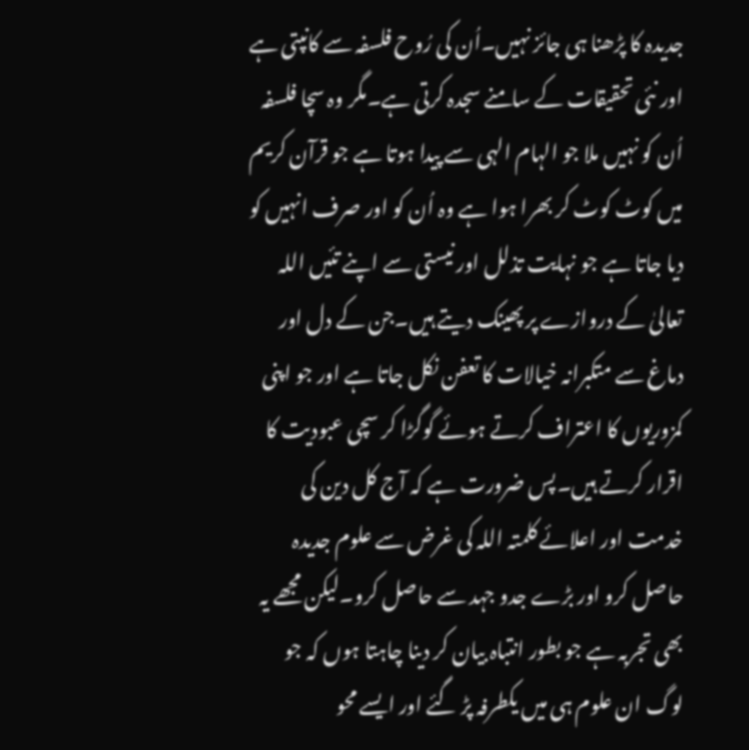جدیدہ کا پڑھنا ہی جائز نہیں۔اُن کی رُوح فلسفہ سے کانپتی ہے اور نئی تحقیقات کے سامنے سجدہ کرتی ہے۔مگر وہ سچا فلسفہ اُن کو نہیں ملا جو الہام الہی سے پیدا ہوتا ہے جو قرآن کریم میں کوٹ کوٹ کر بھرا ہوا ہے وہ اُن کو اور صرف انہیں کو دیا جاتا ہے جو نہایت تذلل اور نیستی سے اپنے تئیں اللہ تعالیٰ کے دروازے پر پھینک دیتے ہیں۔جن کے دل اور دماغ سے متکبرانہ خیالات کا تعفن نکل جاتا ہے اور جو اپنی کمزوریوں کا اعتراف کرتے ہوئے گوگڑا کر سچی عبودیت کا اقرار کرتے ہیں۔پس ضرورت ہے کہ آج کل دین کی خدمت اور اعلائے کلمتہ اللہ کی غرض سے علوم جدیدہ حاصل کرو اور بڑے جدو جہد سے حاصل کرو۔لیکن مجھے یہ بھی تجربہ ہے جو بطور انتباہ بیان کر دینا چاہتا ہوں کہ جو لوگ ان علوم ہی میں یکطرفہ پڑ گئے اور ایسے محو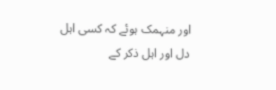اور منہمک ہوئے کہ کسی اہل دل اور اہل ذکر کے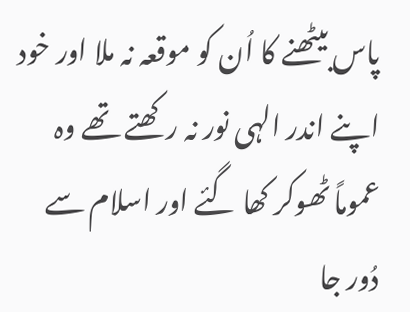پاس بیٹھنے کا اُن کو موقعہ نہ ملا اور خود اپنے اندر الہی نور نہ رکھتے تھے وہ عموماً ٹھوکر کھا گئے اور اسلام سے دُور جا